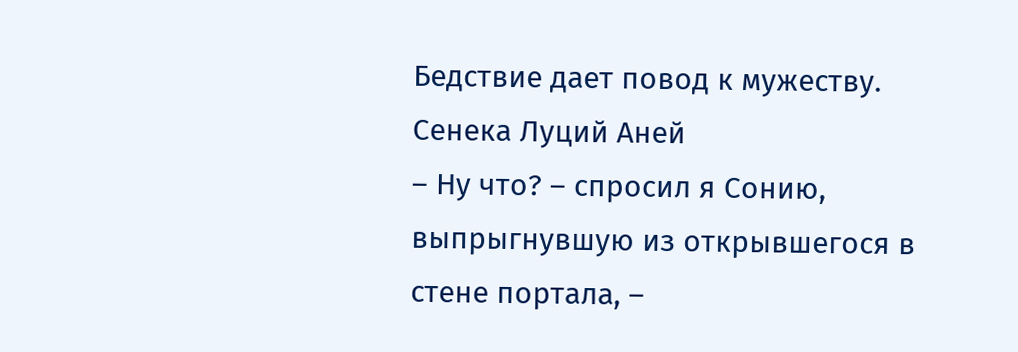Бедствие дает повод к мужеству.
Сенека Луций Аней
– Ну что? – спросил я Сонию, выпрыгнувшую из открывшегося в стене портала, –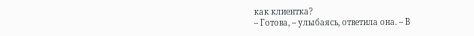как клиентка?
– Готова, – улыбаясь, ответила она. – В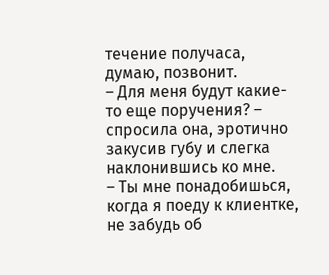течение получаса, думаю, позвонит.
– Для меня будут какие-то еще поручения? – спросила она, эротично закусив губу и слегка наклонившись ко мне.
– Ты мне понадобишься, когда я поеду к клиентке, не забудь об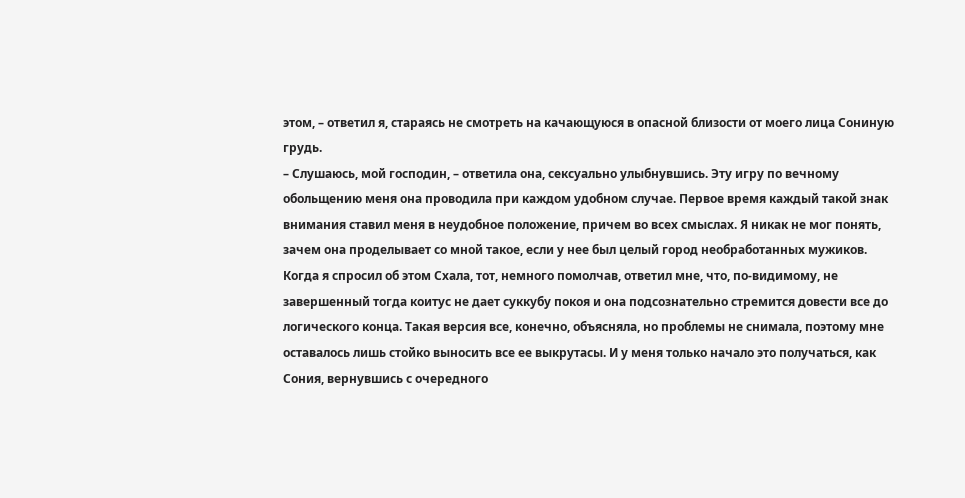этом, – ответил я, стараясь не смотреть на качающуюся в опасной близости от моего лица Сониную грудь.
– Слушаюсь, мой господин, – ответила она, сексуально улыбнувшись. Эту игру по вечному обольщению меня она проводила при каждом удобном случае. Первое время каждый такой знак внимания ставил меня в неудобное положение, причем во всех смыслах. Я никак не мог понять, зачем она проделывает со мной такое, если у нее был целый город необработанных мужиков. Когда я спросил об этом Схала, тот, немного помолчав, ответил мне, что, по-видимому, не завершенный тогда коитус не дает суккубу покоя и она подсознательно стремится довести все до логического конца. Такая версия все, конечно, объясняла, но проблемы не снимала, поэтому мне оставалось лишь стойко выносить все ее выкрутасы. И у меня только начало это получаться, как Сония, вернувшись с очередного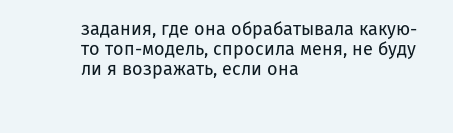задания, где она обрабатывала какую-то топ-модель, спросила меня, не буду ли я возражать, если она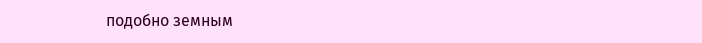подобно земным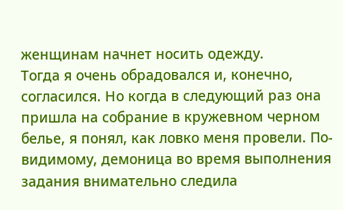женщинам начнет носить одежду.
Тогда я очень обрадовался и, конечно, согласился. Но когда в следующий раз она пришла на собрание в кружевном черном белье, я понял, как ловко меня провели. По-видимому, демоница во время выполнения задания внимательно следила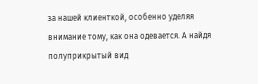за нашей клиенткой, особенно уделяя внимание тому, как она одевается. А найдя полуприкрытый вид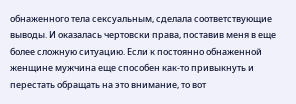обнаженного тела сексуальным, сделала соответствующие выводы. И оказалась чертовски права, поставив меня в еще более сложную ситуацию. Если к постоянно обнаженной женщине мужчина еще способен как-то привыкнуть и перестать обращать на это внимание, то вот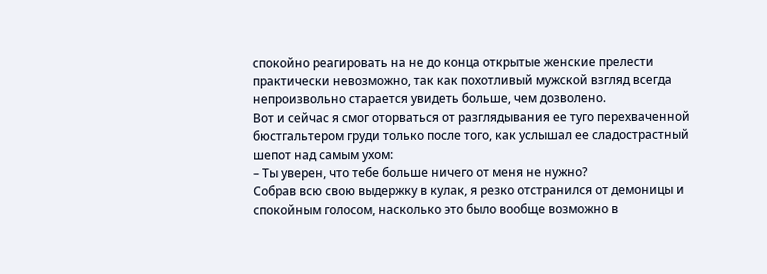спокойно реагировать на не до конца открытые женские прелести практически невозможно, так как похотливый мужской взгляд всегда непроизвольно старается увидеть больше, чем дозволено.
Вот и сейчас я смог оторваться от разглядывания ее туго перехваченной бюстгальтером груди только после того, как услышал ее сладострастный шепот над самым ухом:
– Ты уверен, что тебе больше ничего от меня не нужно?
Собрав всю свою выдержку в кулак, я резко отстранился от демоницы и спокойным голосом, насколько это было вообще возможно в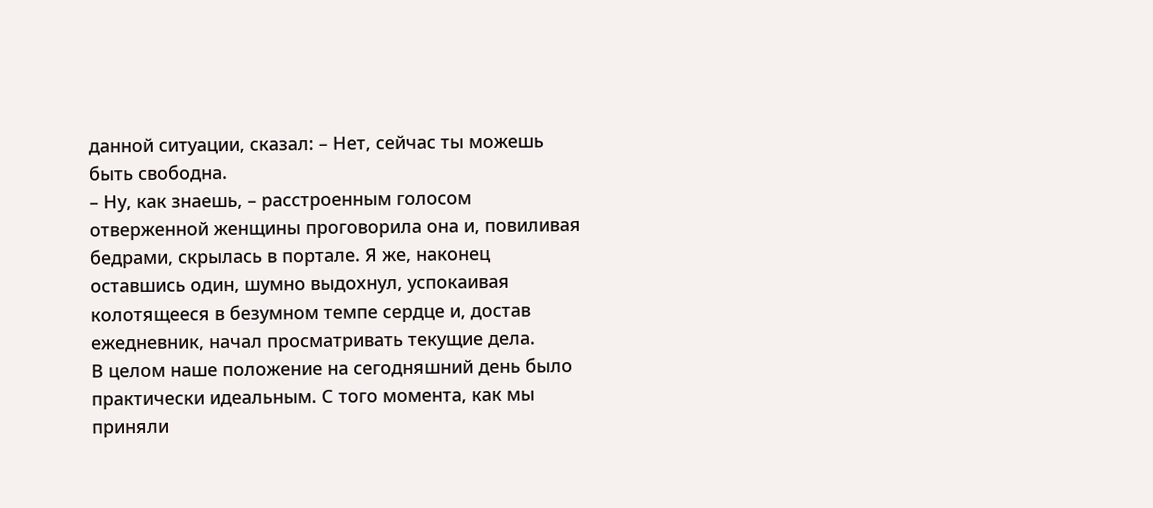данной ситуации, сказал: – Нет, сейчас ты можешь быть свободна.
– Ну, как знаешь, – расстроенным голосом отверженной женщины проговорила она и, повиливая бедрами, скрылась в портале. Я же, наконец оставшись один, шумно выдохнул, успокаивая колотящееся в безумном темпе сердце и, достав ежедневник, начал просматривать текущие дела.
В целом наше положение на сегодняшний день было практически идеальным. С того момента, как мы приняли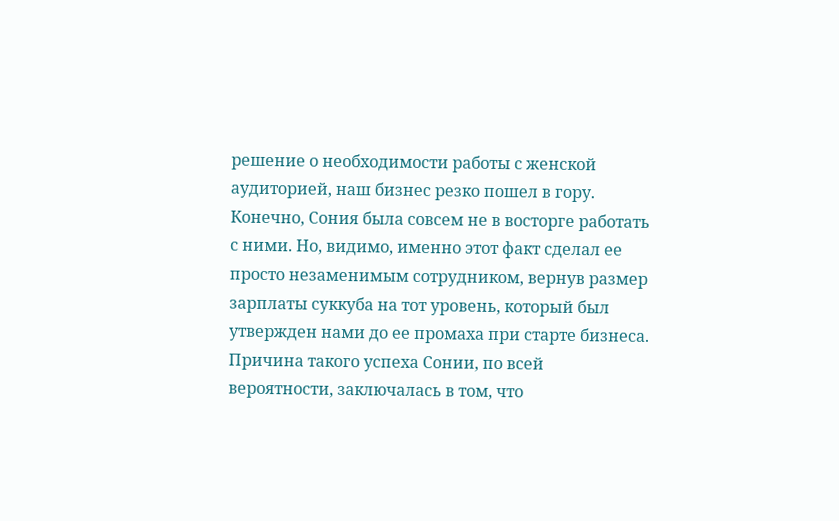решение о необходимости работы с женской аудиторией, наш бизнес резко пошел в гору. Конечно, Сония была совсем не в восторге работать с ними. Но, видимо, именно этот факт сделал ее просто незаменимым сотрудником, вернув размер зарплаты суккуба на тот уровень, который был утвержден нами до ее промаха при старте бизнеса. Причина такого успеха Сонии, по всей вероятности, заключалась в том, что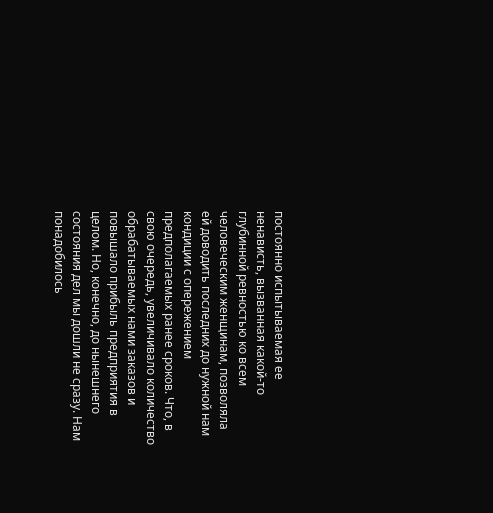постоянно испытываемая ее ненависть, вызванная какой-то глубинной ревностью ко всем человеческим женщинам, позволяла ей доводить последних до нужной нам кондиции с опережением предполагаемых ранее сроков. Что, в свою очередь, увеличивало количество обрабатываемых нами заказов и повышало прибыль предприятия в целом. Но, конечно, до нынешнего состояния дел мы дошли не сразу. Нам понадобилось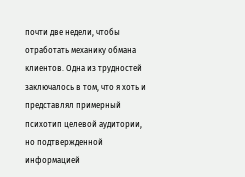почти две недели, чтобы отработать механику обмана клиентов. Одна из трудностей заключалось в том, что я хоть и представлял примерный психотип целевой аудитории, но подтвержденной информацией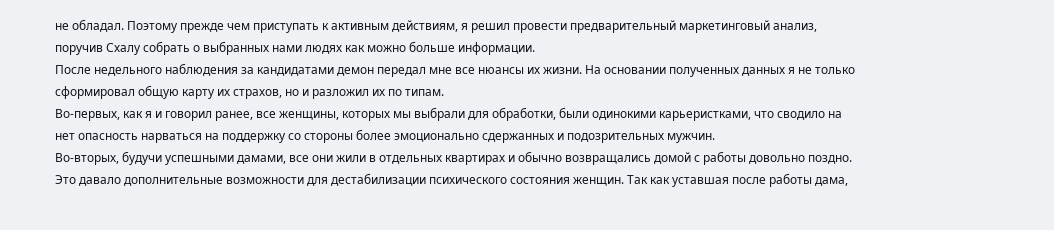не обладал. Поэтому прежде чем приступать к активным действиям, я решил провести предварительный маркетинговый анализ, поручив Схалу собрать о выбранных нами людях как можно больше информации.
После недельного наблюдения за кандидатами демон передал мне все нюансы их жизни. На основании полученных данных я не только сформировал общую карту их страхов, но и разложил их по типам.
Во-первых, как я и говорил ранее, все женщины, которых мы выбрали для обработки, были одинокими карьеристками, что сводило на нет опасность нарваться на поддержку со стороны более эмоционально сдержанных и подозрительных мужчин.
Во-вторых, будучи успешными дамами, все они жили в отдельных квартирах и обычно возвращались домой с работы довольно поздно. Это давало дополнительные возможности для дестабилизации психического состояния женщин. Так как уставшая после работы дама,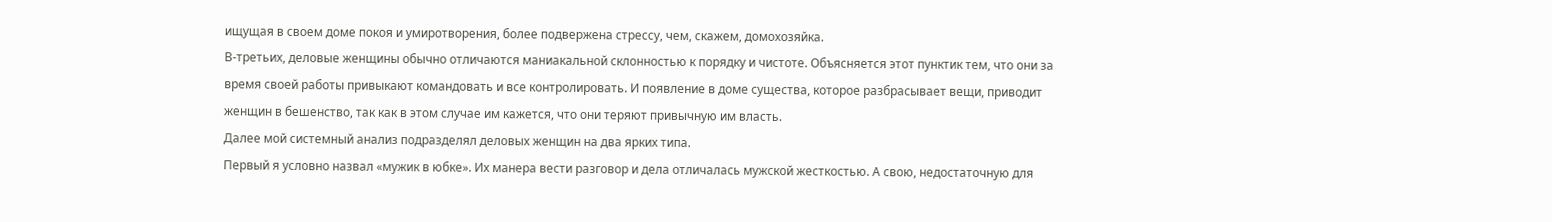ищущая в своем доме покоя и умиротворения, более подвержена стрессу, чем, скажем, домохозяйка.
В-третьих, деловые женщины обычно отличаются маниакальной склонностью к порядку и чистоте. Объясняется этот пунктик тем, что они за время своей работы привыкают командовать и все контролировать. И появление в доме существа, которое разбрасывает вещи, приводит женщин в бешенство, так как в этом случае им кажется, что они теряют привычную им власть.
Далее мой системный анализ подразделял деловых женщин на два ярких типа.
Первый я условно назвал «мужик в юбке». Их манера вести разговор и дела отличалась мужской жесткостью. А свою, недостаточную для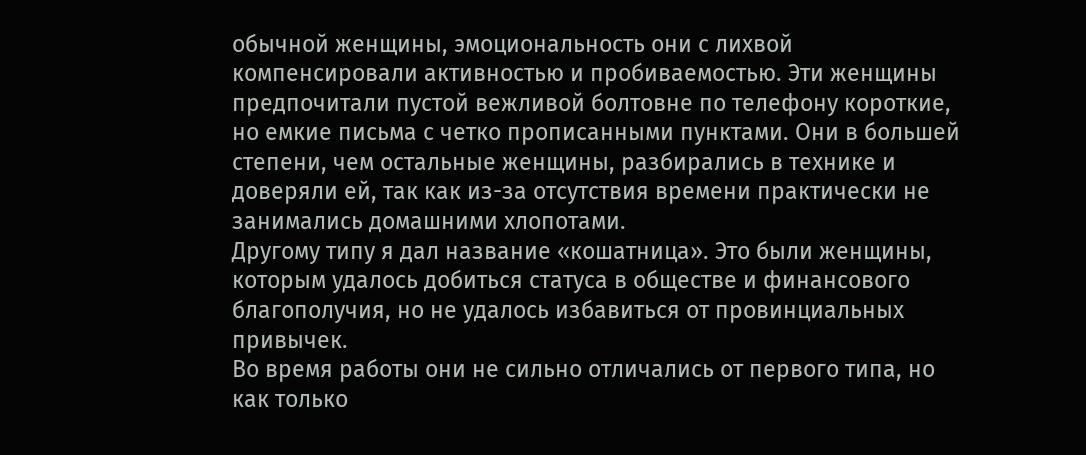обычной женщины, эмоциональность они с лихвой компенсировали активностью и пробиваемостью. Эти женщины предпочитали пустой вежливой болтовне по телефону короткие, но емкие письма с четко прописанными пунктами. Они в большей степени, чем остальные женщины, разбирались в технике и доверяли ей, так как из-за отсутствия времени практически не занимались домашними хлопотами.
Другому типу я дал название «кошатница». Это были женщины, которым удалось добиться статуса в обществе и финансового благополучия, но не удалось избавиться от провинциальных привычек.
Во время работы они не сильно отличались от первого типа, но как только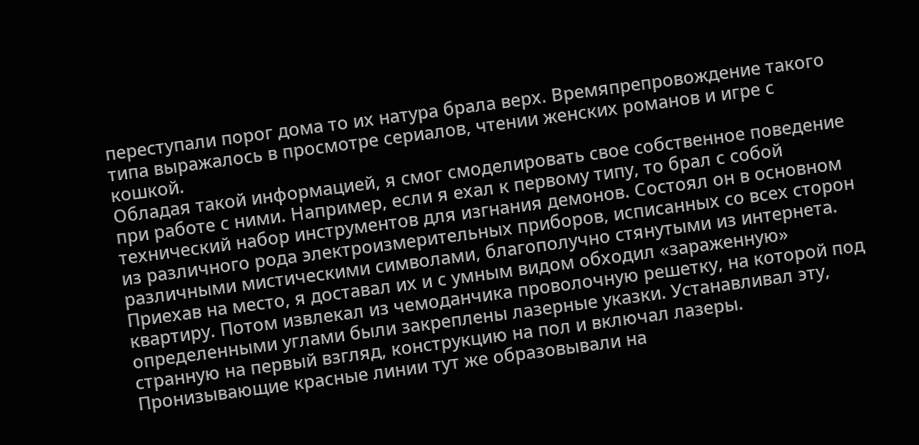переступали порог дома то их натура брала верх. Времяпрепровождение такого типа выражалось в просмотре сериалов, чтении женских романов и игре с кошкой.
Обладая такой информацией, я смог смоделировать свое собственное поведение при работе с ними. Например, если я ехал к первому типу, то брал с собой технический набор инструментов для изгнания демонов. Состоял он в основном из различного рода электроизмерительных приборов, исписанных со всех сторон различными мистическими символами, благополучно стянутыми из интернета. Приехав на место, я доставал их и с умным видом обходил «зараженную» квартиру. Потом извлекал из чемоданчика проволочную решетку, на которой под определенными углами были закреплены лазерные указки. Устанавливал эту, странную на первый взгляд, конструкцию на пол и включал лазеры. Пронизывающие красные линии тут же образовывали на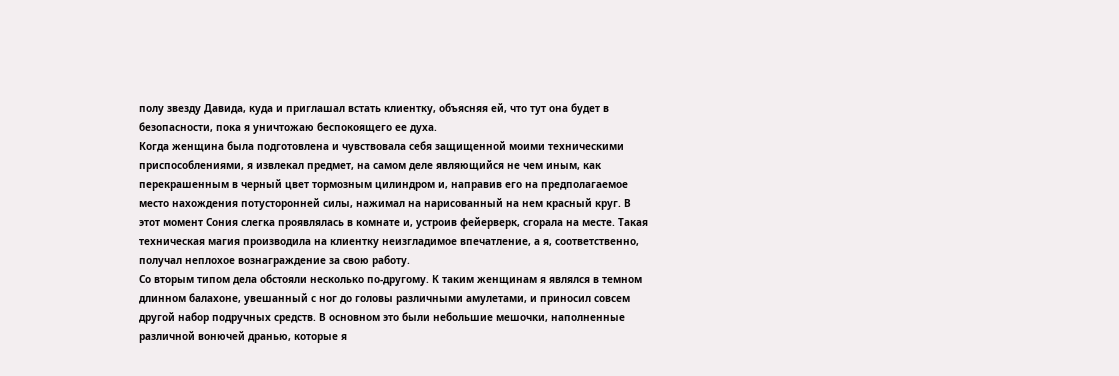полу звезду Давида, куда и приглашал встать клиентку, объясняя ей, что тут она будет в безопасности, пока я уничтожаю беспокоящего ее духа.
Когда женщина была подготовлена и чувствовала себя защищенной моими техническими приспособлениями, я извлекал предмет, на самом деле являющийся не чем иным, как перекрашенным в черный цвет тормозным цилиндром и, направив его на предполагаемое место нахождения потусторонней силы, нажимал на нарисованный на нем красный круг. В этот момент Сония слегка проявлялась в комнате и, устроив фейерверк, сгорала на месте. Такая техническая магия производила на клиентку неизгладимое впечатление, а я, соответственно, получал неплохое вознаграждение за свою работу.
Со вторым типом дела обстояли несколько по-другому. К таким женщинам я являлся в темном длинном балахоне, увешанный с ног до головы различными амулетами, и приносил совсем другой набор подручных средств. В основном это были небольшие мешочки, наполненные различной вонючей дранью, которые я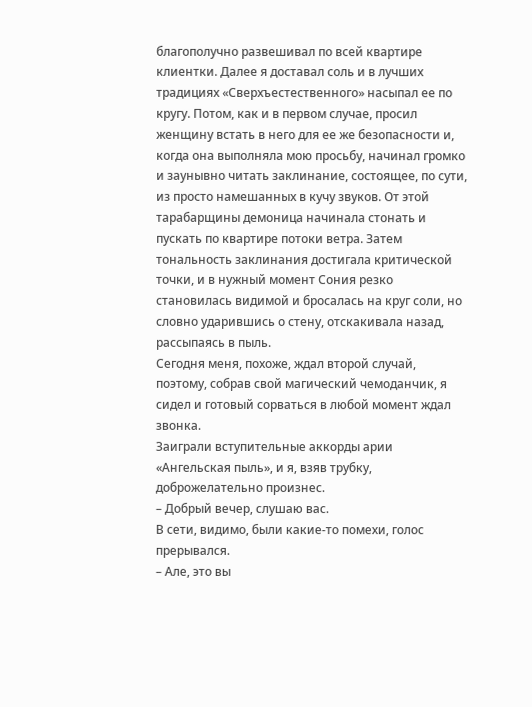благополучно развешивал по всей квартире клиентки. Далее я доставал соль и в лучших традициях «Сверхъестественного» насыпал ее по кругу. Потом, как и в первом случае, просил женщину встать в него для ее же безопасности и, когда она выполняла мою просьбу, начинал громко и заунывно читать заклинание, состоящее, по сути, из просто намешанных в кучу звуков. От этой тарабарщины демоница начинала стонать и пускать по квартире потоки ветра. Затем тональность заклинания достигала критической точки, и в нужный момент Сония резко становилась видимой и бросалась на круг соли, но словно ударившись о стену, отскакивала назад, рассыпаясь в пыль.
Сегодня меня, похоже, ждал второй случай, поэтому, собрав свой магический чемоданчик, я сидел и готовый сорваться в любой момент ждал звонка.
Заиграли вступительные аккорды арии «Ангельская пыль», и я, взяв трубку, доброжелательно произнес.
– Добрый вечер, слушаю вас.
В сети, видимо, были какие-то помехи, голос прерывался.
– Але, это вы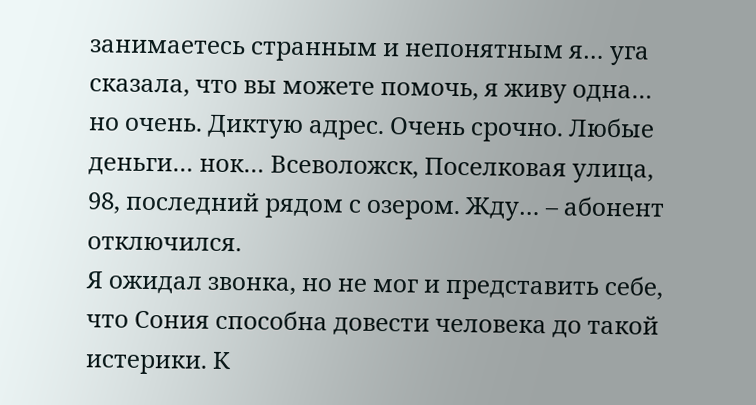занимаетесь странным и непонятным я… уга сказала, что вы можете помочь, я живу одна… но очень. Диктую адрес. Очень срочно. Любые деньги… нок… Всеволожск, Поселковая улица, 98, последний рядом с озером. Жду… – абонент отключился.
Я ожидал звонка, но не мог и представить себе, что Сония способна довести человека до такой истерики. К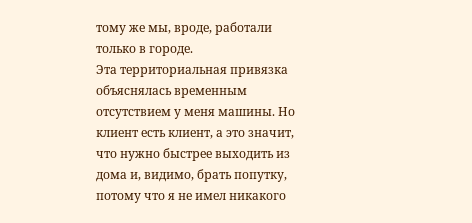тому же мы, вроде, работали только в городе.
Эта территориальная привязка объяснялась временным отсутствием у меня машины. Но клиент есть клиент, а это значит, что нужно быстрее выходить из дома и, видимо, брать попутку, потому что я не имел никакого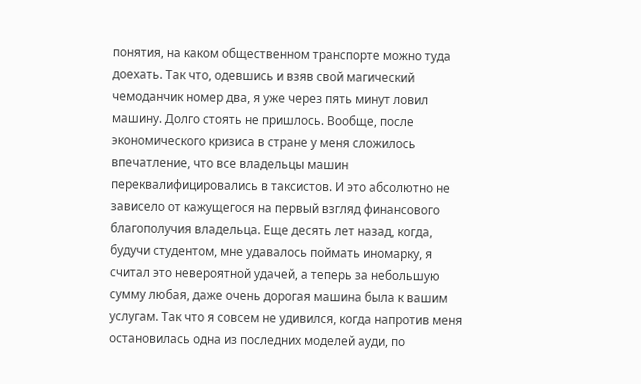понятия, на каком общественном транспорте можно туда доехать. Так что, одевшись и взяв свой магический чемоданчик номер два, я уже через пять минут ловил машину. Долго стоять не пришлось. Вообще, после экономического кризиса в стране у меня сложилось впечатление, что все владельцы машин переквалифицировались в таксистов. И это абсолютно не зависело от кажущегося на первый взгляд финансового благополучия владельца. Еще десять лет назад, когда, будучи студентом, мне удавалось поймать иномарку, я считал это невероятной удачей, а теперь за небольшую сумму любая, даже очень дорогая машина была к вашим услугам. Так что я совсем не удивился, когда напротив меня остановилась одна из последних моделей ауди, по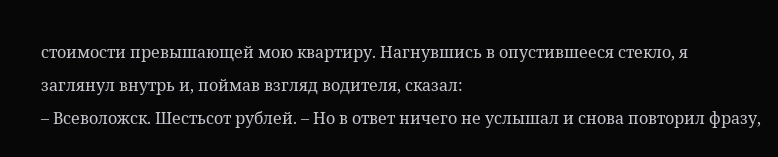стоимости превышающей мою квартиру. Нагнувшись в опустившееся стекло, я заглянул внутрь и, поймав взгляд водителя, сказал:
– Всеволожск. Шестьсот рублей. – Но в ответ ничего не услышал и снова повторил фразу,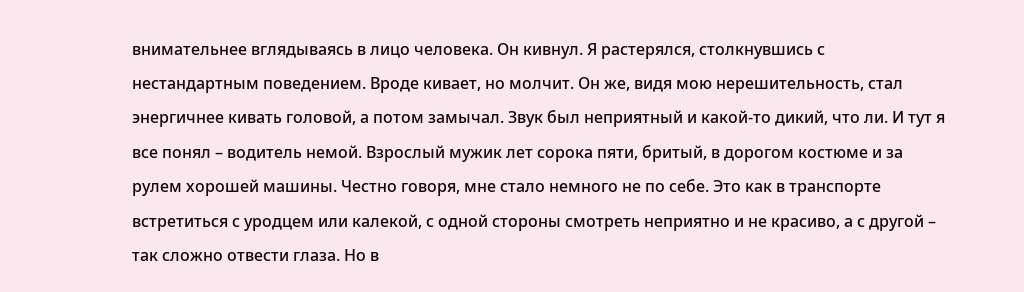внимательнее вглядываясь в лицо человека. Он кивнул. Я растерялся, столкнувшись с нестандартным поведением. Вроде кивает, но молчит. Он же, видя мою нерешительность, стал энергичнее кивать головой, а потом замычал. Звук был неприятный и какой-то дикий, что ли. И тут я все понял – водитель немой. Взрослый мужик лет сорока пяти, бритый, в дорогом костюме и за рулем хорошей машины. Честно говоря, мне стало немного не по себе. Это как в транспорте встретиться с уродцем или калекой, с одной стороны смотреть неприятно и не красиво, а с другой – так сложно отвести глаза. Но в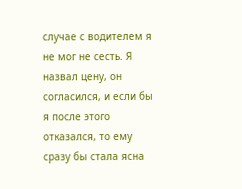случае с водителем я не мог не сесть. Я назвал цену, он согласился, и если бы я после этого отказался, то ему сразу бы стала ясна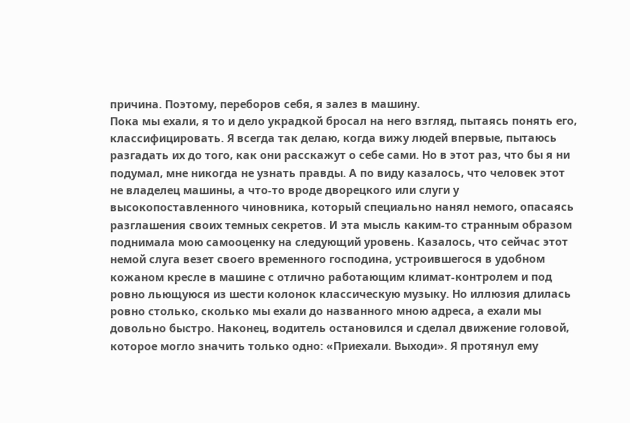причина. Поэтому, переборов себя, я залез в машину.
Пока мы ехали, я то и дело украдкой бросал на него взгляд, пытаясь понять его, классифицировать. Я всегда так делаю, когда вижу людей впервые, пытаюсь разгадать их до того, как они расскажут о себе сами. Но в этот раз, что бы я ни подумал, мне никогда не узнать правды. А по виду казалось, что человек этот не владелец машины, а что-то вроде дворецкого или слуги у высокопоставленного чиновника, который специально нанял немого, опасаясь разглашения своих темных секретов. И эта мысль каким-то странным образом поднимала мою самооценку на следующий уровень. Казалось, что сейчас этот немой слуга везет своего временного господина, устроившегося в удобном кожаном кресле в машине с отлично работающим климат-контролем и под ровно льющуюся из шести колонок классическую музыку. Но иллюзия длилась ровно столько, сколько мы ехали до названного мною адреса, а ехали мы довольно быстро. Наконец, водитель остановился и сделал движение головой, которое могло значить только одно: «Приехали. Выходи». Я протянул ему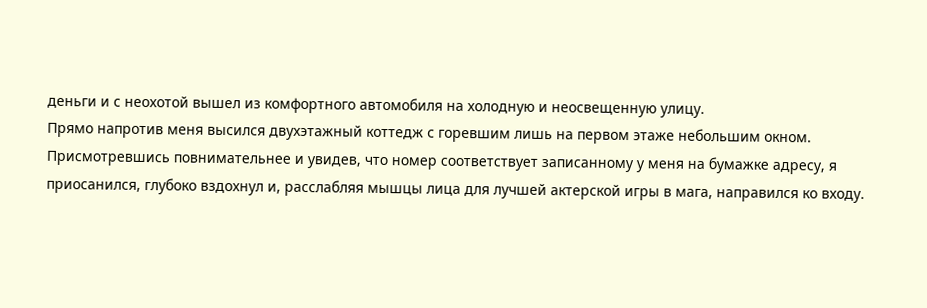деньги и с неохотой вышел из комфортного автомобиля на холодную и неосвещенную улицу.
Прямо напротив меня высился двухэтажный коттедж с горевшим лишь на первом этаже небольшим окном.
Присмотревшись повнимательнее и увидев, что номер соответствует записанному у меня на бумажке адресу, я приосанился, глубоко вздохнул и, расслабляя мышцы лица для лучшей актерской игры в мага, направился ко входу.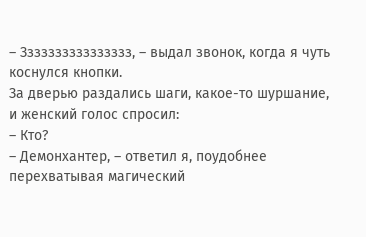– Зззззззззззззззз, – выдал звонок, когда я чуть коснулся кнопки.
За дверью раздались шаги, какое-то шуршание, и женский голос спросил:
– Кто?
– Демонхантер, – ответил я, поудобнее перехватывая магический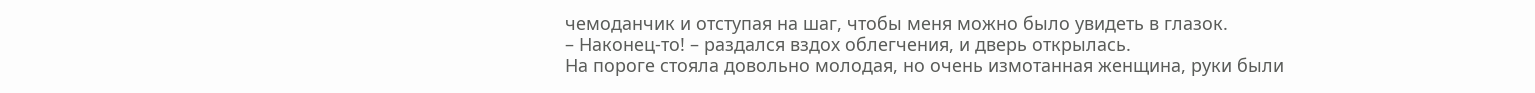чемоданчик и отступая на шаг, чтобы меня можно было увидеть в глазок.
– Наконец-то! – раздался вздох облегчения, и дверь открылась.
На пороге стояла довольно молодая, но очень измотанная женщина, руки были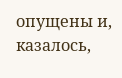опущены и, казалось,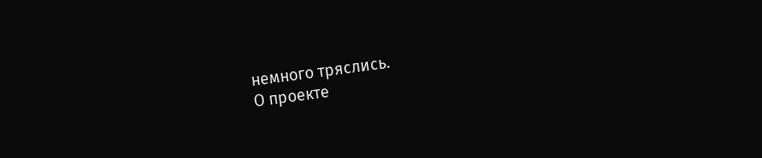немного тряслись.
О проекте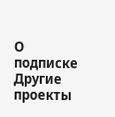О подписке
Другие проекты